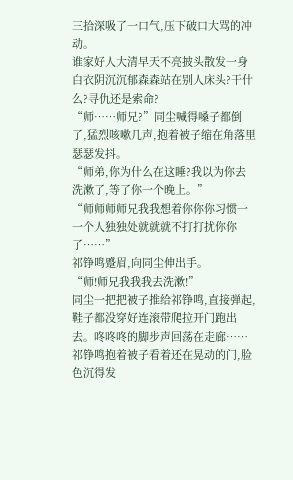三拾深吸了一口气,压下破口大骂的冲动。
谁家好人大清早天不亮披头散发一身白衣阴沉沉郁森森站在别人床头?干什么?寻仇还是索命?
“师……师兄?”同尘喊得嗓子都倒了,猛烈咳嗽几声,抱着被子缩在角落里瑟瑟发抖。
“师弟,你为什么在这睡?我以为你去洗漱了,等了你一个晚上。”
“师师师师兄我我想着你你你习惯一一个人独独处就就就不打打扰你你了……”
祁铮鸣蹙眉,向同尘伸出手。
“师!师兄我我我去洗漱!”
同尘一把把被子推给祁铮鸣,直接弹起,鞋子都没穿好连滚带爬拉开门跑出去。咚咚咚的脚步声回荡在走廊……
祁铮鸣抱着被子看着还在晃动的门,脸色沉得发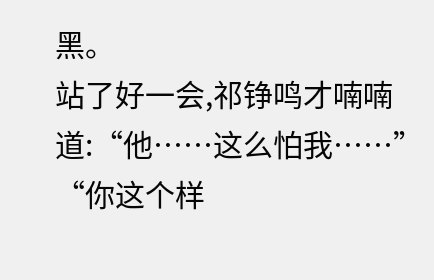黑。
站了好一会,祁铮鸣才喃喃道:“他……这么怕我……”
“你这个样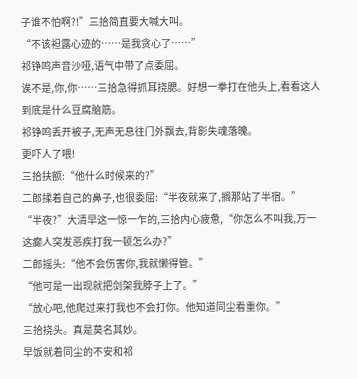子谁不怕啊?!”三拾简直要大喊大叫。
“不该袒露心迹的……是我贪心了……”
祁铮鸣声音沙哑,语气中带了点委屈。
诶不是,你,你……三拾急得抓耳挠腮。好想一拳打在他头上,看看这人到底是什么豆腐脑筋。
祁铮鸣丢开被子,无声无息往门外飘去,背影失魂落魄。
更吓人了喂!
三拾扶额:“他什么时候来的?”
二郎揉着自己的鼻子,也很委屈:“半夜就来了,搁那站了半宿。”
“半夜?”大清早这一惊一乍的,三拾内心疲惫,“你怎么不叫我,万一这癫人突发恶疾打我一顿怎么办?”
二郎摇头:“他不会伤害你,我就懒得管。”
“他可是一出现就把剑架我脖子上了。”
“放心吧,他爬过来打我也不会打你。他知道同尘看重你。”
三拾挠头。真是莫名其妙。
早饭就着同尘的不安和祁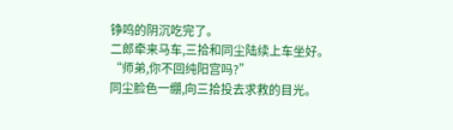铮鸣的阴沉吃完了。
二郎牵来马车,三拾和同尘陆续上车坐好。
“师弟,你不回纯阳宫吗?”
同尘脸色一绷,向三拾投去求救的目光。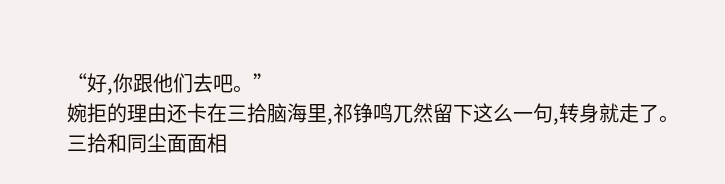“好,你跟他们去吧。”
婉拒的理由还卡在三拾脑海里,祁铮鸣兀然留下这么一句,转身就走了。
三拾和同尘面面相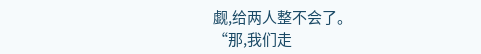觑,给两人整不会了。
“那,我们走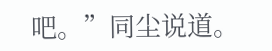吧。”同尘说道。